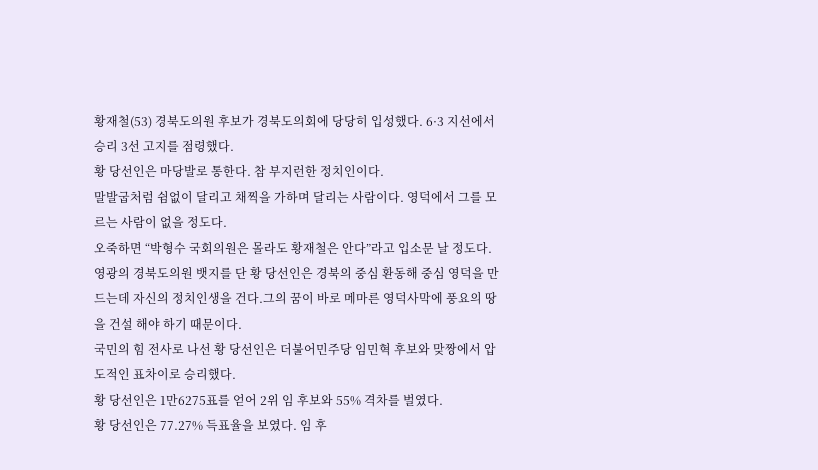황재철(53) 경북도의원 후보가 경북도의회에 당당히 입성했다. 6·3 지선에서 승리 3선 고지를 점령했다.
황 당선인은 마당발로 통한다. 참 부지런한 정치인이다.
말발굽처럼 쉼없이 달리고 채찍을 가하며 달리는 사람이다. 영덕에서 그를 모르는 사람이 없을 정도다.
오죽하면 “박형수 국회의원은 몰라도 황재철은 안다”라고 입소문 날 정도다.
영광의 경북도의원 뱃지를 단 황 당선인은 경북의 중심 환동해 중심 영덕을 만드는데 자신의 정치인생을 건다.그의 꿈이 바로 메마른 영덕사막에 풍요의 땅을 건설 해야 하기 때문이다.
국민의 힘 전사로 나선 황 당선인은 더불어민주당 임민혁 후보와 맞짱에서 압도적인 표차이로 승리했다.
황 당선인은 1만6275표를 얻어 2위 임 후보와 55% 격차를 벌였다.
황 당선인은 77.27% 득표율을 보였다. 임 후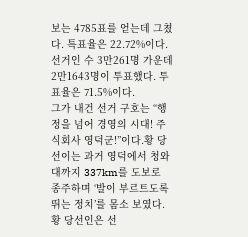보는 4785표를 얻는데 그쳤다. 특표율은 22.72%이다. 선거인 수 3만261명 가운데 2만1643명이 투표했다. 투표율은 71.5%이다.
그가 내건 선거 구호는 “행정을 넘어 경영의 시대! 주식회사 영덕군!”이다.황 당선이는 과거 영덕에서 청와대까지 337km를 도보로 종주하며 ‘발이 부르트도록 뛰는 정치’를 몸소 보였다.
황 당선인은 선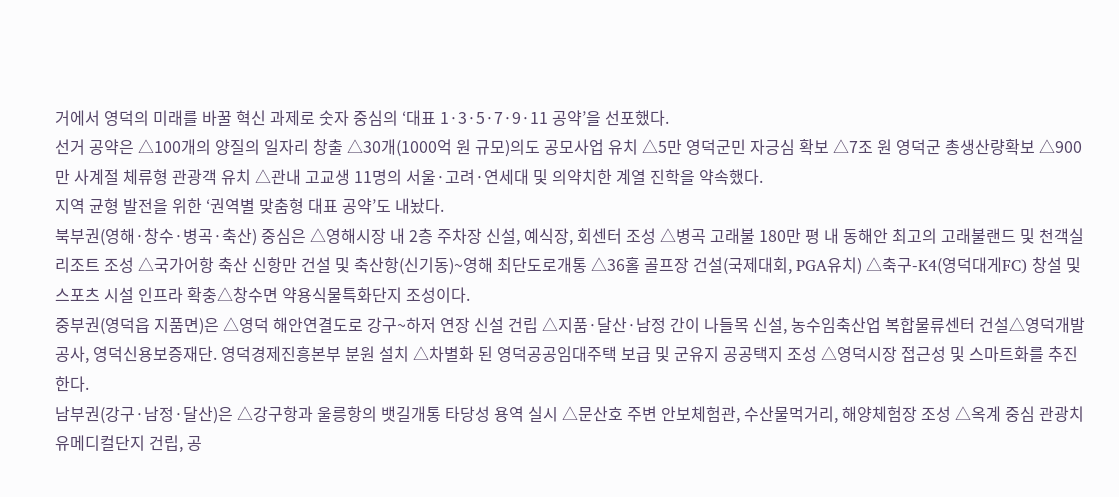거에서 영덕의 미래를 바꿀 혁신 과제로 숫자 중심의 ‘대표 1·3·5·7·9·11 공약’을 선포했다.
선거 공약은 △100개의 양질의 일자리 창출 △30개(1000억 원 규모)의도 공모사업 유치 △5만 영덕군민 자긍심 확보 △7조 원 영덕군 총생산량확보 △900만 사계절 체류형 관광객 유치 △관내 고교생 11명의 서울·고려·연세대 및 의약치한 계열 진학을 약속했다.
지역 균형 발전을 위한 ‘권역별 맞춤형 대표 공약’도 내놨다.
북부권(영해·창수·병곡·축산) 중심은 △영해시장 내 2층 주차장 신설, 예식장, 회센터 조성 △병곡 고래불 180만 평 내 동해안 최고의 고래불랜드 및 천객실 리조트 조성 △국가어항 축산 신항만 건설 및 축산항(신기동)~영해 최단도로개통 △36홀 골프장 건설(국제대회, PGA유치) △축구-K4(영덕대게FC) 창설 및 스포츠 시설 인프라 확충△창수면 약용식물특화단지 조성이다.
중부권(영덕읍 지품면)은 △영덕 해안연결도로 강구~하저 연장 신설 건립 △지품·달산·남정 간이 나들목 신설, 농수임축산업 복합물류센터 건설△영덕개발공사, 영덕신용보증재단. 영덕경제진흥본부 분원 설치 △차별화 된 영덕공공임대주택 보급 및 군유지 공공택지 조성 △영덕시장 접근성 및 스마트화를 추진한다.
남부권(강구·남정·달산)은 △강구항과 울릉항의 뱃길개통 타당성 용역 실시 △문산호 주변 안보체험관, 수산물먹거리, 해양체험장 조성 △옥계 중심 관광치유메디컬단지 건립, 공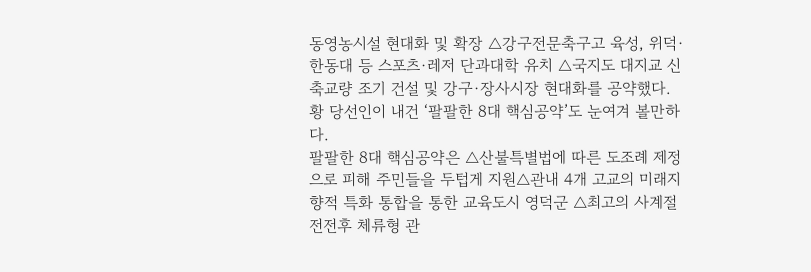동영농시설 현대화 및 확장 △강구전문축구고 육성, 위덕·한동대 등 스포츠·레저 단과대학 유치 △국지도 대지교 신축교량 조기 건설 및 강구·장사시장 현대화를 공약했다.
황 당선인이 내건 ‘팔팔한 8대 핵심공약’도 눈여겨 볼만하다.
팔팔한 8대 핵심공약은 △산불특별법에 따른 도조례 제정으로 피해 주민들을 두텁게 지원△관내 4개 고교의 미래지향적 특화 통합을 통한 교육도시 영덕군 △최고의 사계절 전전후 체류형 관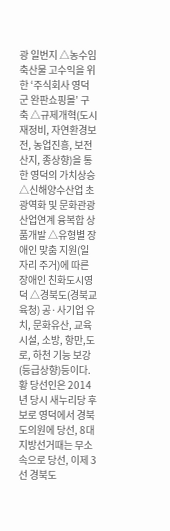광 일번지 △농수임축산물 고수익을 위한 ‘주식회사 영덕군 완판쇼핑몰’ 구축 △규제개혁(도시재정비, 자연환경보전, 농업진흥, 보전산지, 종상향)을 통한 영덕의 가치상승 △신해양수산업 초광역화 및 문화관광산업연계 융복합 상품개발 △유형별 장애인 맞춤 지원(일자리 주거)에 따른 장애인 친화도시영덕 △경북도(경북교육청) 공·사기업 유치, 문화유산, 교육시설, 소방, 항만,도로, 하천 기능 보강(등급상향)등이다.
황 당선인은 2014년 당시 새누리당 후보로 영덕에서 경북도의원에 당선, 8대 지방선거때는 무소속으로 당선, 이제 3선 경북도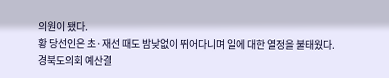의원이 됐다.
황 당선인은 초·재선 때도 밤낮없이 뛰어다니며 일에 대한 열정을 불태웠다.
경북도의회 예산결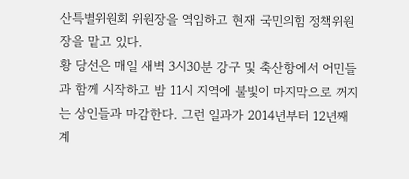산특별위원회 위원장을 역임하고 현재 국민의힘 정책위원장을 맡고 있다.
황 당선은 매일 새벽 3시30분 강구 및 축산항에서 어민들과 함께 시작하고 밤 11시 지역에 불빛이 마지막으로 꺼지는 상인들과 마감한다. 그런 일과가 2014년부터 12년째 계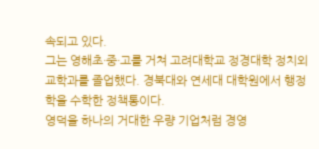속되고 있다.
그는 영해초·중·고를 거쳐 고려대학교 정경대학 정치외교학과를 졸업했다. 경북대와 연세대 대학원에서 행정학을 수학한 정책통이다.
영덕을 하나의 거대한 우량 기업처럼 경영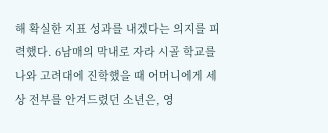해 확실한 지표 성과를 내겠다는 의지를 피력했다. 6남매의 막내로 자라 시골 학교를 나와 고려대에 진학했을 때 어머니에게 세상 전부를 안겨드렸던 소년은, 영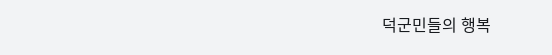덕군민들의 행복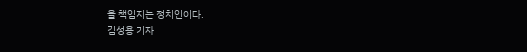을 책임지는 정치인이다.
김성용 기자